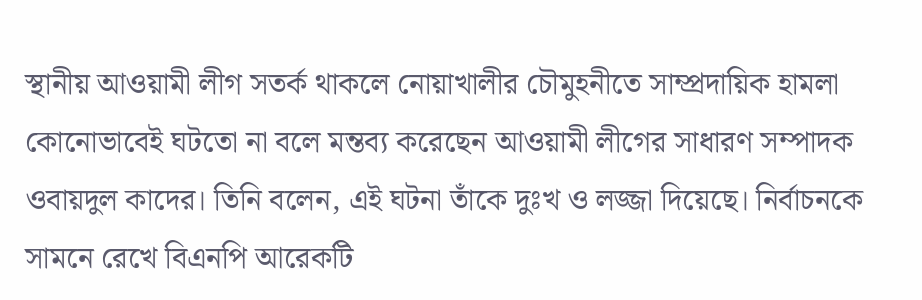স্থানীয় আওয়ামী লীগ সতর্ক থাকলে নোয়াখালীর চৌমুহনীতে সাম্প্রদায়িক হামলা কোনোভাবেই ঘটতো না বলে মন্তব্য করেছেন আওয়ামী লীগের সাধারণ সম্পাদক ওবায়দুল কাদের। তিনি বলেন, এই ঘটনা তাঁকে দুঃখ ও লজ্জা দিয়েছে। নির্বাচনকে সামনে রেখে বিএনপি আরেকটি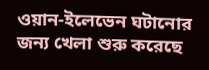ওয়ান-ইলেভেন ঘটানোর জন্য খেলা শুরু করেছে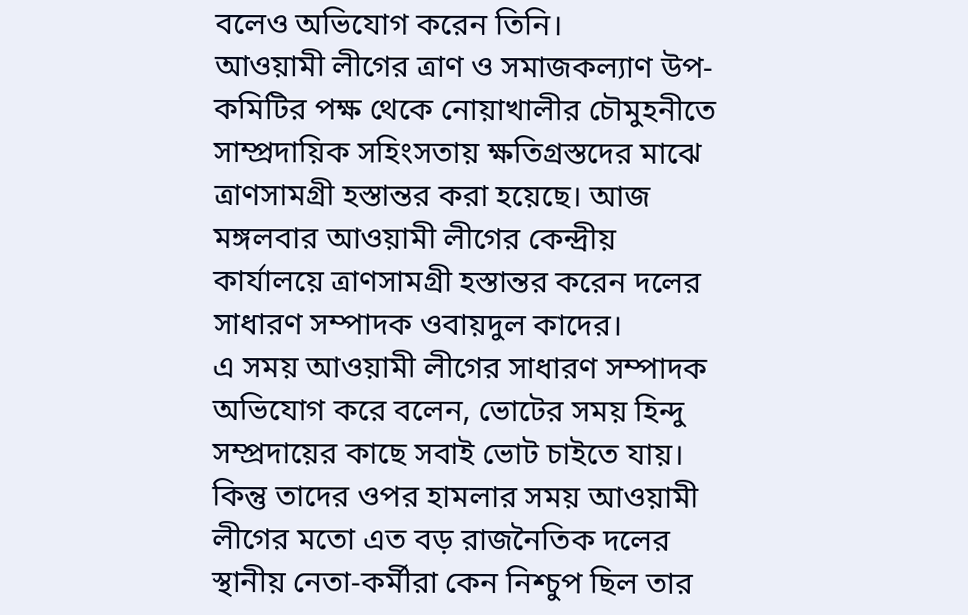বলেও অভিযোগ করেন তিনি।
আওয়ামী লীগের ত্রাণ ও সমাজকল্যাণ উপ-কমিটির পক্ষ থেকে নোয়াখালীর চৌমুহনীতে সাম্প্রদায়িক সহিংসতায় ক্ষতিগ্রস্তদের মাঝে ত্রাণসামগ্রী হস্তান্তর করা হয়েছে। আজ মঙ্গলবার আওয়ামী লীগের কেন্দ্রীয় কার্যালয়ে ত্রাণসামগ্রী হস্তান্তর করেন দলের সাধারণ সম্পাদক ওবায়দুল কাদের।
এ সময় আওয়ামী লীগের সাধারণ সম্পাদক অভিযোগ করে বলেন, ভোটের সময় হিন্দু সম্প্রদায়ের কাছে সবাই ভোট চাইতে যায়। কিন্তু তাদের ওপর হামলার সময় আওয়ামী লীগের মতো এত বড় রাজনৈতিক দলের স্থানীয় নেতা-কর্মীরা কেন নিশ্চুপ ছিল তার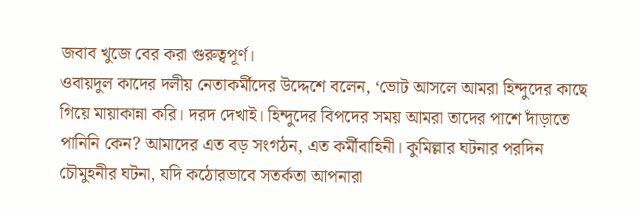জবাব খুজে বের করা গুরুত্বপূর্ণ।
ওবায়দুল কাদের দলীয় নেতাকর্মীদের উদ্দেশে বলেন, ‘ভোট আসলে আমরা হিন্দুদের কাছে গিয়ে মায়াকান্না করি। দরদ দেখাই। হিন্দুদের বিপদের সময় আমরা তাদের পাশে দাঁড়াতে পানিনি কেন? আমাদের এত বড় সংগঠন, এত কর্মীবাহিনী। কুমিল্লার ঘটনার পরদিন চৌমুহনীর ঘটনা, যদি কঠোরভাবে সতর্কতা আপনারা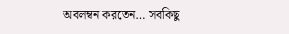অবলম্বন করতেন… সবকিছু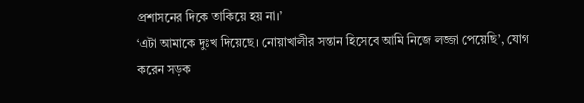প্রশাসনের দিকে তাকিয়ে হয় না।’
‘এটা আমাকে দুঃখ দিয়েছে। নোয়াখালীর সন্তান হিসেবে আমি নিজে লজ্জা পেয়েছি’, যোগ করেন সড়ক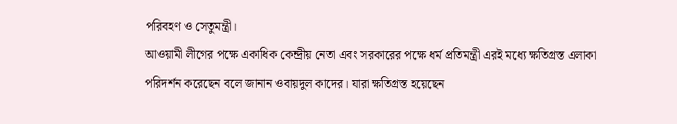পরিবহণ ও সেতুমন্ত্রী।
আওয়ামী লীগের পক্ষে একাধিক কেন্দ্রীয় নেতা এবং সরকারের পক্ষে ধর্ম প্রতিমন্ত্রী এরই মধ্যে ক্ষতিগ্রস্ত এলাকা পরিদর্শন করেছেন বলে জানান ওবায়দুল কাদের। যারা ক্ষতিগ্রস্ত হয়েছেন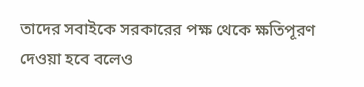তাদের সবাইকে সরকারের পক্ষ থেকে ক্ষতিপূরণ দেওয়া হবে বলেও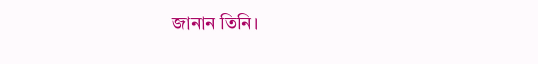জানান তিনি।